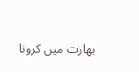بھارت میں کرونا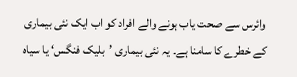وائرس سے صحت یاب ہونے والے افراد کو اب ایک نئی بیماری کے خطرے کا سامنا ہے۔ یہ نئی بیماری ’بلیک فنگس‘ یا سیاہ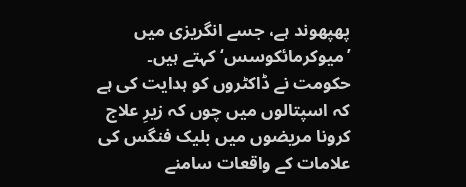پھپھوند ہے، جسے انگریزی میں ’میوکرمائکوسس‘ کہتے ہیں۔
حکومت نے ڈاکٹروں کو ہدایت کی ہے کہ اسپتالوں میں چوں کہ زیرِ علاج کرونا مریضوں میں بلیک فنگس کی علامات کے واقعات سامنے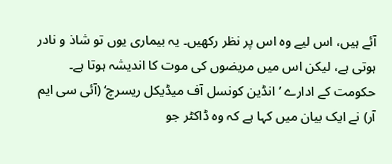آئے ہیں، اس لیے وہ اس پر نظر رکھیں۔ یہ بیماری یوں تو شاذ و نادر ہوتی ہے، لیکن اس میں مریضوں کی موت کا اندیشہ ہوتا ہے۔
حکومت کے ادارے ’انڈین کونسل آف میڈیکل ریسرچ‘ (آئی سی ایم آر) نے ایک بیان میں کہا ہے کہ وہ ڈاکٹر جو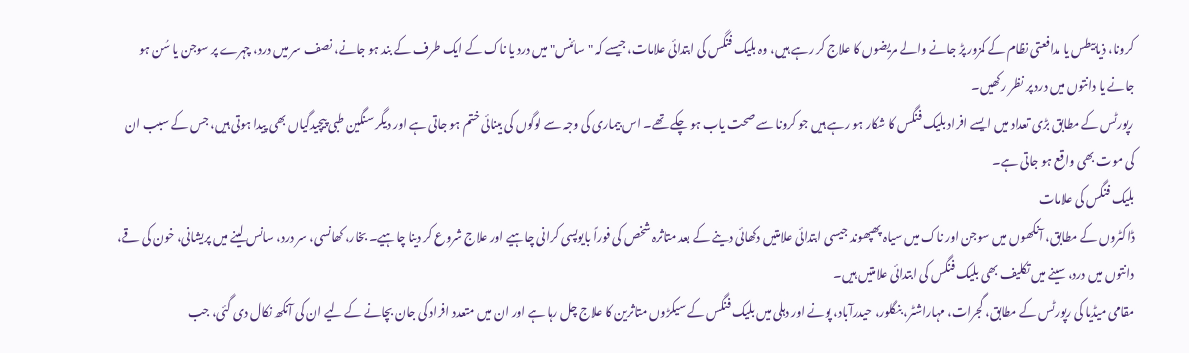کرونا، ذیابیطس یا مدافعتی نظام کے کمزور پڑ جانے والے مریضوں کا علاج کر رہے ہیں، وہ بلیک فنگس کی ابتدائی علامات، جیسے کہ "سائنس" میں درد یا ناک کے ایک طرف کے بند ہو جانے، نصف سر میں درد، چہرے پر سوجن یا سُن ہو جانے یا دانتوں میں درد پر نظر رکھیں۔
رپورٹس کے مطابق بڑی تعداد میں ایسے افراد بلیک فنگس کا شکار ہو رہے ہیں جو کرونا سے صحت یاب ہو چکے تھے۔ اس بیماری کی وجہ سے لوگوں کی بینائی ختم ہو جاتی ہے اور دیگر سنگین طبی پیچیدگیاں بھی پیدا ہوتی ہیں، جس کے سبب ان کی موت بھی واقع ہو جاتی ہے۔
بلیک فنگس کی علامات
ڈاکٹروں کے مطابق، آنکھوں میں سوجن اور ناک میں سیاہ پھپھوند جیسی ابتدائی علامتیں دکھائی دینے کے بعد متاثرہ شخص کی فوراً بایوپسی کرانی چاہیے اور علاج شروع کر دینا چاہیے۔ بخار، کھانسی، سر درد، سانس لینے میں پریشانی، خون کی قے، دانتوں میں درد، سینے میں تکلیف بھی بلیک فنگس کی ابتدائی علامتیں ہیں۔
مقامی میڈیا کی رپورٹس کے مطابق، گجرات، مہاراشٹر، بنگلور، حیدرآباد، پونے اور دہلی میں بلیک فنگس کے سیکڑوں متاثرین کا علاج چل رہا ہے اور ان میں متعدد افراد کی جان بچانے کے لیے ان کی آنکھ نکال دی گئی، جب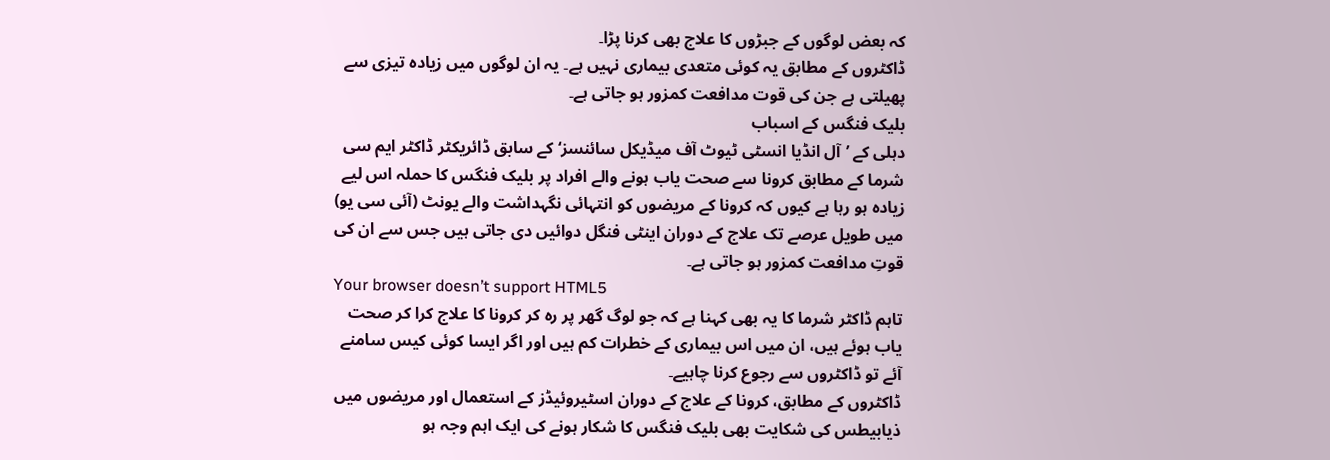کہ بعض لوگوں کے جبڑوں کا علاج بھی کرنا پڑا۔
ڈاکٹروں کے مطابق یہ کوئی متعدی بیماری نہیں ہے۔ یہ ان لوگوں میں زیادہ تیزی سے پھیلتی ہے جن کی قوت مدافعت کمزور ہو جاتی ہے۔
بلیک فنگس کے اسباب
دہلی کے ’آل انڈیا انسٹی ٹیوٹ آف میڈیکل سائنسز‘ کے سابق ڈائریکٹر ڈاکٹر ایم سی شرما کے مطابق کرونا سے صحت یاب ہونے والے افراد پر بلیک فنگس کا حملہ اس لیے زیادہ ہو رہا ہے کیوں کہ کرونا کے مریضوں کو انتہائی نگہداشت والے یونٹ (آئی سی یو) میں طویل عرصے تک علاج کے دوران اینٹی فنگل دوائیں دی جاتی ہیں جس سے ان کی قوتِ مدافعت کمزور ہو جاتی ہے۔
Your browser doesn’t support HTML5
تاہم ڈاکٹر شرما کا یہ بھی کہنا ہے کہ جو لوگ گھر پر رہ کر کرونا کا علاج کرا کر صحت یاب ہوئے ہیں، ان میں اس بیماری کے خطرات کم ہیں اور اگر ایسا کوئی کیس سامنے آئے تو ڈاکٹروں سے رجوع کرنا چاہیے۔
ڈاکٹروں کے مطابق، کرونا کے علاج کے دوران اسٹیروئیڈز کے استعمال اور مریضوں میں ذیابیطس کی شکایت بھی بلیک فنگس کا شکار ہونے کی ایک اہم وجہ ہو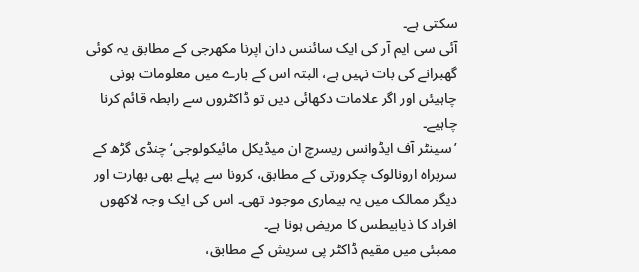سکتی ہے۔
آئی سی ایم آر کی ایک سائنس دان اپرنا مکھرجی کے مطابق یہ کوئی گھبرانے کی بات نہیں ہے، البتہ اس کے بارے میں معلومات ہونی چاہیئں اور اگر علامات دکھائی دیں تو ڈاکٹروں سے رابطہ قائم کرنا چاہیے۔
’سینٹر آف ایڈوانس ریسرچ ان میڈیکل مائیکولوجی‘ چنڈی گڑھ کے سربراہ ارونالوک چکرورتی کے مطابق، کرونا سے پہلے بھی بھارت اور دیگر ممالک میں یہ بیماری موجود تھی۔ اس کی ایک وجہ لاکھوں افراد کا ذیابیطس کا مریض ہونا ہے۔
ممبئی میں مقیم ڈاکٹر پی سریش کے مطابق،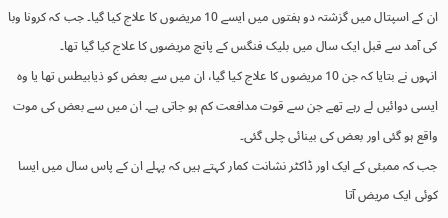ان کے اسپتال میں گزشتہ دو ہفتوں میں ایسے 10 مریضوں کا علاج کیا گیا۔ جب کہ کرونا وبا کی آمد سے قبل ایک سال میں بلیک فنگس کے پانچ مریضوں کا علاج کیا گیا تھا۔
انہوں نے بتایا کہ جن 10 مریضوں کا علاج کیا گیا، ان میں سے بعض کو ذیابیطس تھا یا وہ ایسی دوائیں لے رہے تھے جن سے قوت مدافعت کم ہو جاتی ہے۔ ان میں سے بعض کی موت واقع ہو گئی اور بعض کی بینائی چلی گئی۔
جب کہ ممبئی کے ایک اور ڈاکٹر نشانت کمار کہتے ہیں کہ پہلے ان کے پاس سال میں ایسا کوئی ایک مریض آتا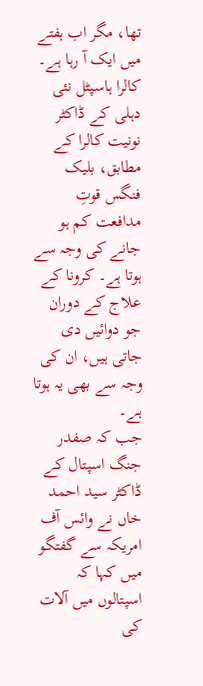تھا، مگر اب ہفتے میں ایک آ رہا ہے۔
کالرا ہاسپٹل نئی دہلی کے ڈاکٹر نونیت کالرا کے مطابق، بلیک فنگس قوتِ مدافعت کم ہو جانے کی وجہ سے ہوتا ہے۔ کرونا کے علاج کے دوران جو دوائیں دی جاتی ہیں، ان کی وجہ سے بھی یہ ہوتا ہے۔
جب کہ صفدر جنگ اسپتال کے ڈاکٹر سید احمد خاں نے وائس آف امریکہ سے گفتگو میں کہا کہ اسپتالوں میں آلات کی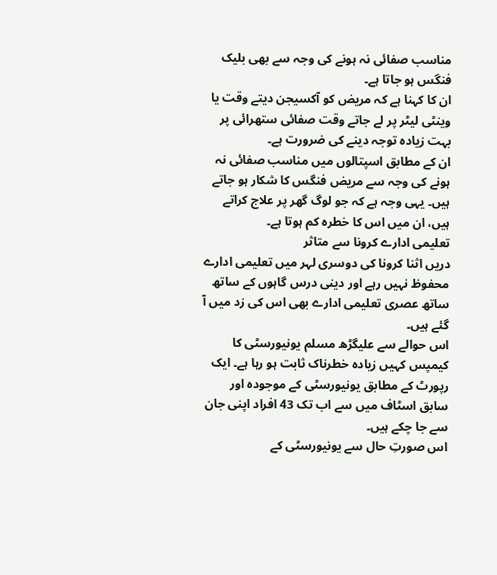مناسب صفائی نہ ہونے کی وجہ سے بھی بلیک فنگس ہو جاتا ہے۔
ان کا کہنا ہے کہ مریض کو آکسیجن دیتے وقت یا وینٹی لیٹر پر لے جاتے وقت صفائی ستھرائی پر بہت زیادہ توجہ دینے کی ضرورت ہے۔
ان کے مطابق اسپتالوں میں مناسب صفائی نہ ہونے کی وجہ سے مریض فنگس کا شکار ہو جاتے ہیں۔ یہی وجہ ہے کہ جو لوگ گھر پر علاج کراتے ہیں، ان میں اس کا خطرہ کم ہوتا ہے۔
تعلیمی ادارے کرونا سے متاثر
دریں اثنا کرونا کی دوسری لہر میں تعلیمی ادارے محفوظ نہیں رہے اور دینی درس گاہوں کے ساتھ ساتھ عصری تعلیمی ادارے بھی اس کی زد میں آ گئے ہیں۔
اس حوالے سے علیگڑھ مسلم یونیورسٹی کا کیمپس کہیں زیادہ خطرناک ثابت ہو رہا ہے۔ ایک رپورٹ کے مطابق یونیورسٹی کے موجودہ اور سابق اسٹاف میں سے اب تک 43 افراد اپنی جان سے جا چکے ہیں۔
اس صورتِ حال سے یونیورسٹی کے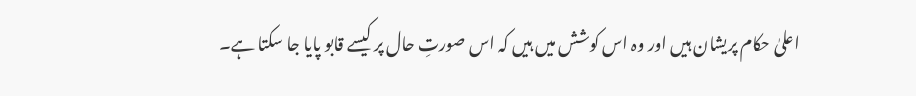اعلیٰ حکام پریشان ہیں اور وہ اس کوشش میں ہیں کہ اس صورتِ حال پر کیسے قابو پایا جا سکتا ہے۔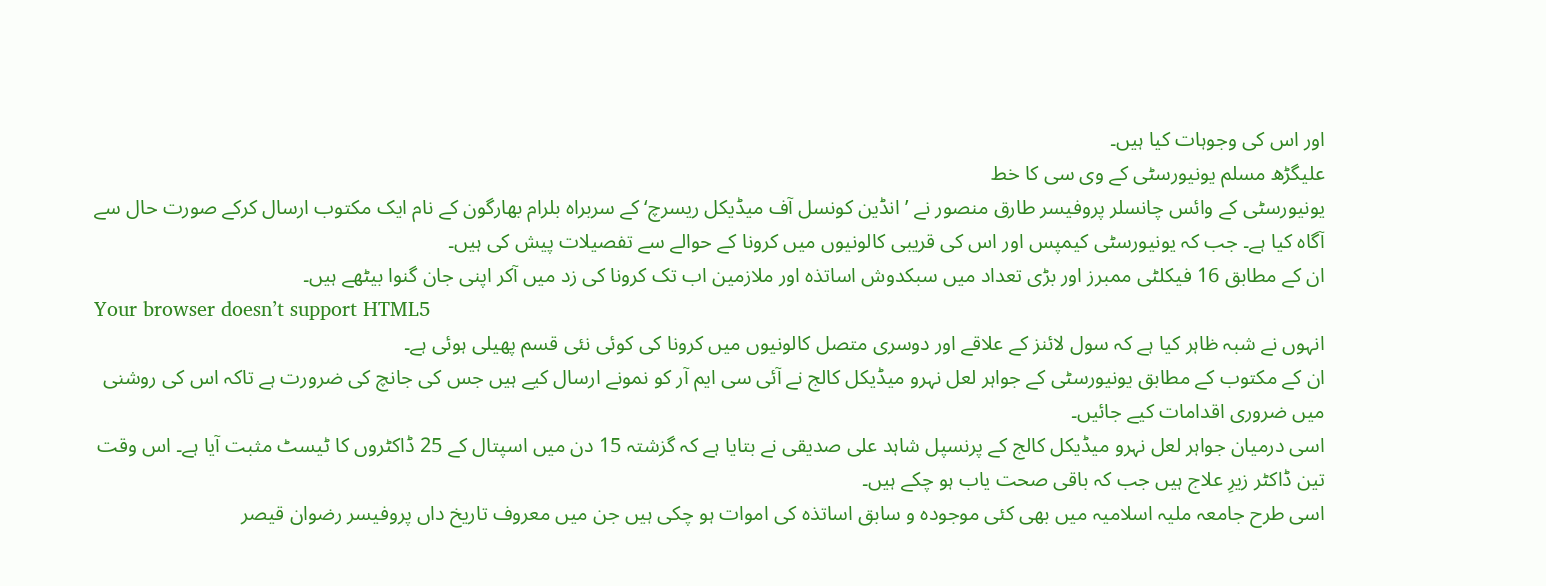اور اس کی وجوہات کیا ہیں۔
علیگڑھ مسلم یونیورسٹی کے وی سی کا خط
یونیورسٹی کے وائس چانسلر پروفیسر طارق منصور نے ’انڈین کونسل آف میڈیکل ریسرچ‘ کے سربراہ بلرام بھارگون کے نام ایک مکتوب ارسال کرکے صورت حال سے آگاہ کیا ہے۔ جب کہ یونیورسٹی کیمپس اور اس کی قریبی کالونیوں میں کرونا کے حوالے سے تفصیلات پیش کی ہیں۔
ان کے مطابق 16 فیکلٹی ممبرز اور بڑی تعداد میں سبکدوش اساتذہ اور ملازمین اب تک کرونا کی زد میں آکر اپنی جان گنوا بیٹھے ہیں۔
Your browser doesn’t support HTML5
انہوں نے شبہ ظاہر کیا ہے کہ سول لائنز کے علاقے اور دوسری متصل کالونیوں میں کرونا کی کوئی نئی قسم پھیلی ہوئی ہے۔
ان کے مکتوب کے مطابق یونیورسٹی کے جواہر لعل نہرو میڈیکل کالج نے آئی سی ایم آر کو نمونے ارسال کیے ہیں جس کی جانچ کی ضرورت ہے تاکہ اس کی روشنی میں ضروری اقدامات کیے جائیں۔
اسی درمیان جواہر لعل نہرو میڈیکل کالج کے پرنسپل شاہد علی صدیقی نے بتایا ہے کہ گزشتہ 15 دن میں اسپتال کے 25 ڈاکٹروں کا ٹیسٹ مثبت آیا ہے۔ اس وقت تین ڈاکٹر زیرِ علاج ہیں جب کہ باقی صحت یاب ہو چکے ہیں۔
اسی طرح جامعہ ملیہ اسلامیہ میں بھی کئی موجودہ و سابق اساتذہ کی اموات ہو چکی ہیں جن میں معروف تاریخ داں پروفیسر رضوان قیصر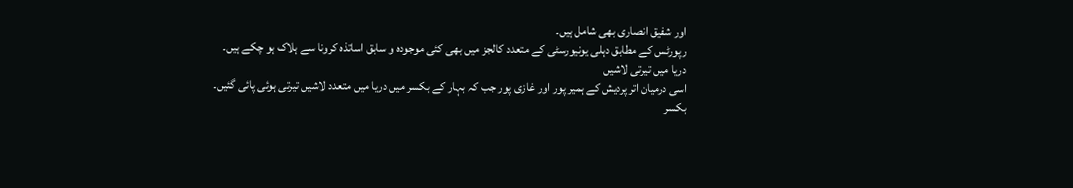اور شفیق انصاری بھی شامل ہیں۔
رپورٹس کے مطابق دہلی یونیورسٹی کے متعدد کالجز میں بھی کئی موجودہ و سابق اساتذہ کرونا سے ہلاک ہو چکے ہیں۔
دریا میں تیرتی لاشیں
اسی درمیان اتر پردیش کے ہمیر پور اور غازی پور جب کہ بہار کے بکسر میں دریا میں متعدد لاشیں تیرتی ہوئی پائی گئیں۔
بکسر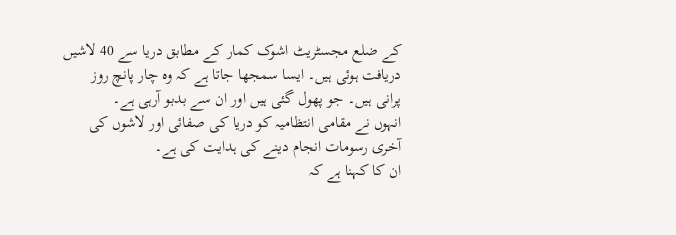کے ضلع مجسٹریٹ اشوک کمار کے مطابق دریا سے 40 لاشیں دریافت ہوئی ہیں۔ ایسا سمجھا جاتا ہے کہ وہ چار پانچ روز پرانی ہیں۔ جو پھول گئی ہیں اور ان سے بدبو آرہی ہے۔
انہوں نے مقامی انتظامیہ کو دریا کی صفائی اور لاشوں کی آخری رسومات انجام دینے کی ہدایت کی ہے۔
ان کا کہنا ہے کہ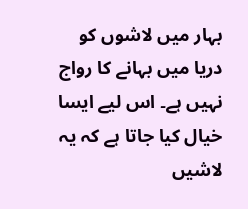بہار میں لاشوں کو دریا میں بہانے کا رواج نہیں ہے۔ اس لیے ایسا خیال کیا جاتا ہے کہ یہ لاشیں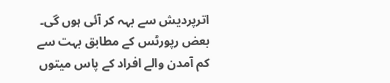اترپردیش سے بہہ کر آئی ہوں گی۔
بعض رپورٹس کے مطابق بہت سے کم آمدن والے افراد کے پاس میتوں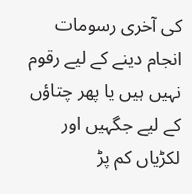کی آخری رسومات انجام دینے کے لیے رقوم نہیں ہیں یا پھر چتاؤں کے لیے جگہیں اور لکڑیاں کم پڑ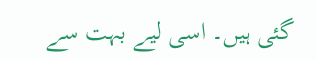گئی ہیں۔ اسی لیے بہت سے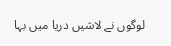لوگوں نے لاشیں دریا میں بہا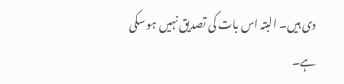دی ہیں۔ البتہ اس بات کی تصدیق نہیں ہو سکی ہے۔